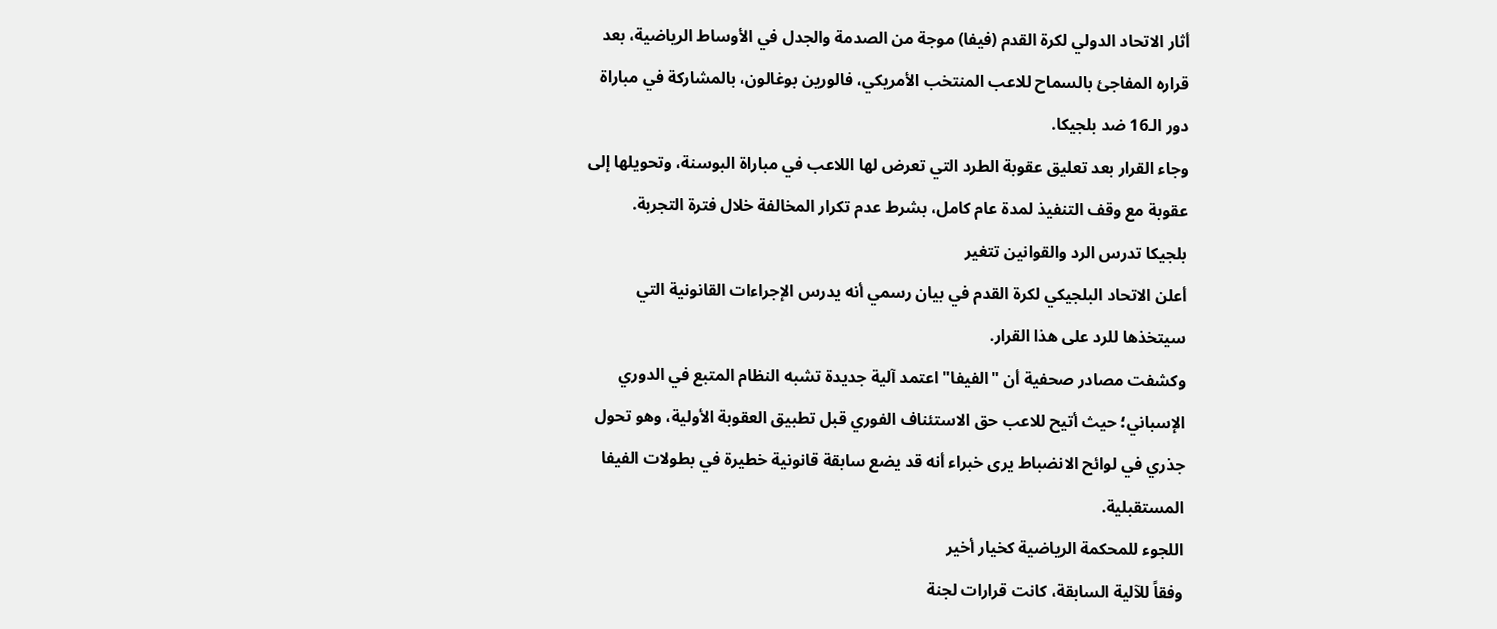أثار الاتحاد الدولي لكرة القدم (فيفا) موجة من الصدمة والجدل في الأوساط الرياضية، بعد قراره المفاجئ بالسماح للاعب المنتخب الأمريكي، فالورين بوغالون، بالمشاركة في مباراة دور الـ16 ضد بلجيكا.
وجاء القرار بعد تعليق عقوبة الطرد التي تعرض لها اللاعب في مباراة البوسنة، وتحويلها إلى عقوبة مع وقف التنفيذ لمدة عام كامل، بشرط عدم تكرار المخالفة خلال فترة التجربة.
بلجيكا تدرس الرد والقوانين تتغير
أعلن الاتحاد البلجيكي لكرة القدم في بيان رسمي أنه يدرس الإجراءات القانونية التي سيتخذها للرد على هذا القرار.
وكشفت مصادر صحفية أن "الفيفا" اعتمد آلية جديدة تشبه النظام المتبع في الدوري الإسباني؛ حيث أتيح للاعب حق الاستئناف الفوري قبل تطبيق العقوبة الأولية، وهو تحول جذري في لوائح الانضباط يرى خبراء أنه قد يضع سابقة قانونية خطيرة في بطولات الفيفا المستقبلية.
اللجوء للمحكمة الرياضية كخيار أخير
وفقاً للآلية السابقة، كانت قرارات لجنة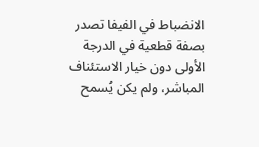الانضباط في الفيفا تصدر بصفة قطعية في الدرجة الأولى دون خيار الاستئناف المباشر، ولم يكن يُسمح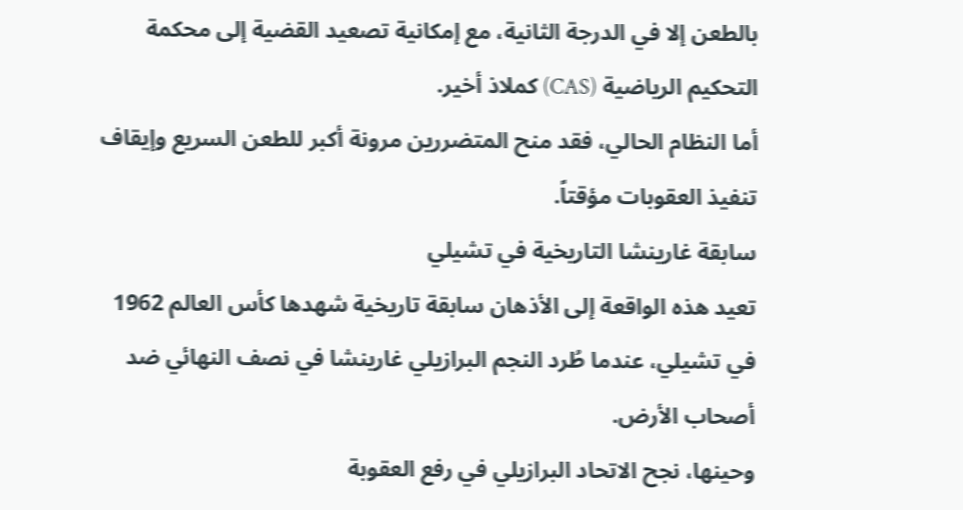بالطعن إلا في الدرجة الثانية، مع إمكانية تصعيد القضية إلى محكمة التحكيم الرياضية (CAS) كملاذ أخير.
أما النظام الحالي، فقد منح المتضررين مرونة أكبر للطعن السريع وإيقاف تنفيذ العقوبات مؤقتاً.
سابقة غارينشا التاريخية في تشيلي
تعيد هذه الواقعة إلى الأذهان سابقة تاريخية شهدها كأس العالم 1962 في تشيلي، عندما طُرد النجم البرازيلي غارينشا في نصف النهائي ضد أصحاب الأرض.
وحينها، نجح الاتحاد البرازيلي في رفع العقوبة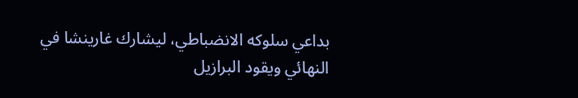بداعي سلوكه الانضباطي، ليشارك غارينشا في النهائي ويقود البرازيل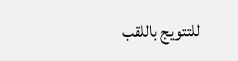للتتويج باللقب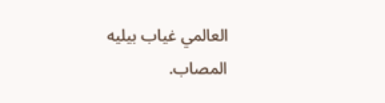العالمي غياب بيليه المصاب.